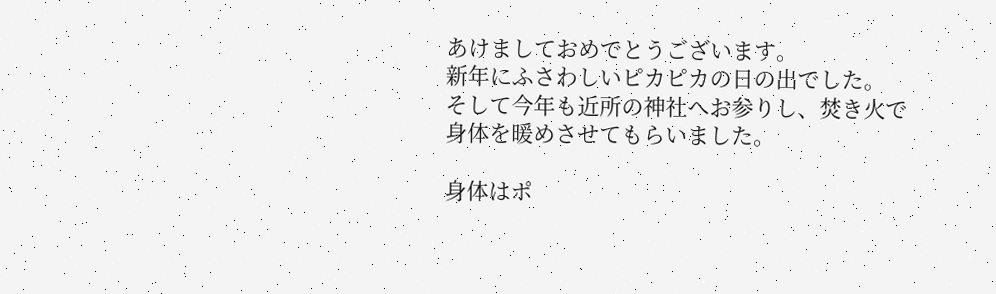あけましておめでとうございます。
新年にふさわしいピカピカの日の出でした。
そして今年も近所の神社へお参りし、焚き火で身体を暖めさせてもらいました。

身体はポ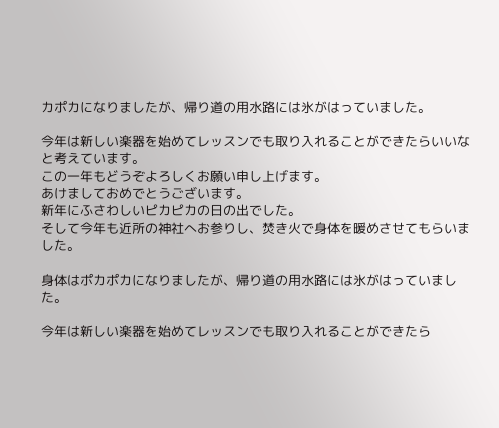カポカになりましたが、帰り道の用水路には氷がはっていました。

今年は新しい楽器を始めてレッスンでも取り入れることができたらいいなと考えています。
この一年もどうぞよろしくお願い申し上げます。
あけましておめでとうございます。
新年にふさわしいピカピカの日の出でした。
そして今年も近所の神社へお参りし、焚き火で身体を暖めさせてもらいました。

身体はポカポカになりましたが、帰り道の用水路には氷がはっていました。

今年は新しい楽器を始めてレッスンでも取り入れることができたら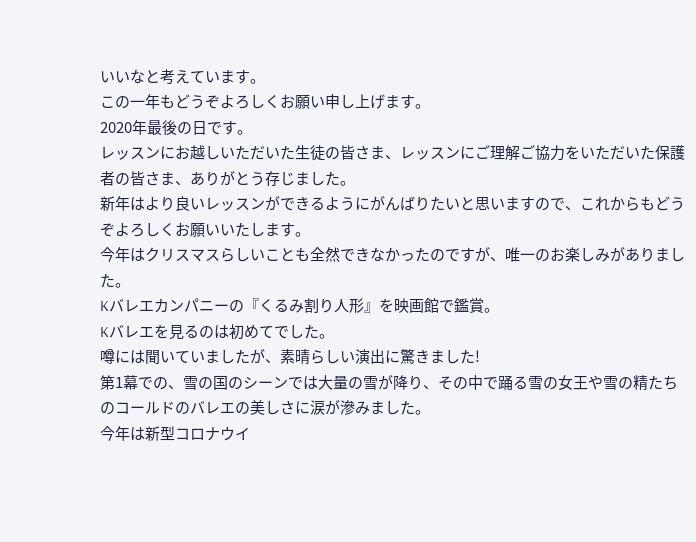いいなと考えています。
この一年もどうぞよろしくお願い申し上げます。
2020年最後の日です。
レッスンにお越しいただいた生徒の皆さま、レッスンにご理解ご協力をいただいた保護者の皆さま、ありがとう存じました。
新年はより良いレッスンができるようにがんばりたいと思いますので、これからもどうぞよろしくお願いいたします。
今年はクリスマスらしいことも全然できなかったのですが、唯一のお楽しみがありました。
Kバレエカンパニーの『くるみ割り人形』を映画館で鑑賞。
Kバレエを見るのは初めてでした。
噂には聞いていましたが、素晴らしい演出に驚きました!
第1幕での、雪の国のシーンでは大量の雪が降り、その中で踊る雪の女王や雪の精たちのコールドのバレエの美しさに涙が滲みました。
今年は新型コロナウイ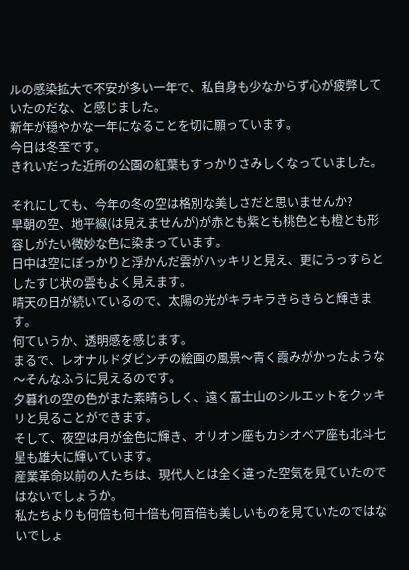ルの感染拡大で不安が多い一年で、私自身も少なからず心が疲弊していたのだな、と感じました。
新年が穏やかな一年になることを切に願っています。
今日は冬至です。
きれいだった近所の公園の紅葉もすっかりさみしくなっていました。

それにしても、今年の冬の空は格別な美しさだと思いませんか?
早朝の空、地平線(は見えませんが)が赤とも紫とも桃色とも橙とも形容しがたい微妙な色に染まっています。
日中は空にぽっかりと浮かんだ雲がハッキリと見え、更にうっすらとしたすじ状の雲もよく見えます。
晴天の日が続いているので、太陽の光がキラキラきらきらと輝きます。
何ていうか、透明感を感じます。
まるで、レオナルドダビンチの絵画の風景〜青く霞みがかったような〜そんなふうに見えるのです。
夕暮れの空の色がまた素晴らしく、遠く富士山のシルエットをクッキリと見ることができます。
そして、夜空は月が金色に輝き、オリオン座もカシオペア座も北斗七星も雄大に輝いています。
産業革命以前の人たちは、現代人とは全く違った空気を見ていたのではないでしょうか。
私たちよりも何倍も何十倍も何百倍も美しいものを見ていたのではないでしょ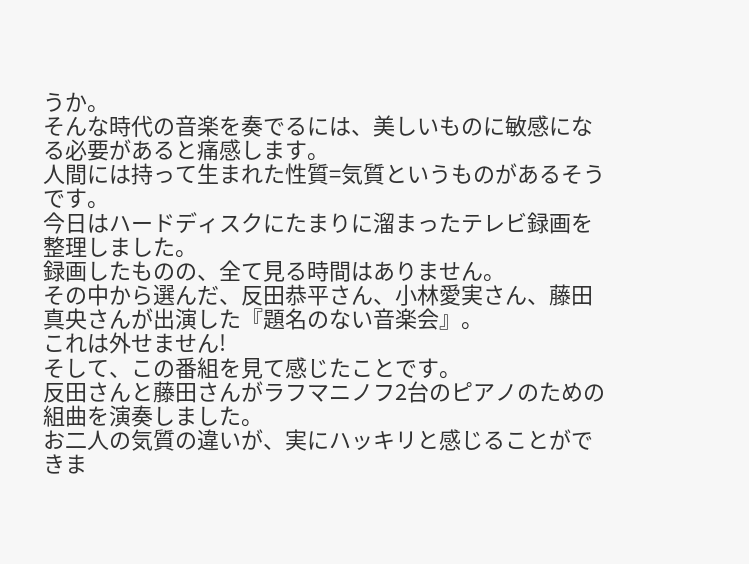うか。
そんな時代の音楽を奏でるには、美しいものに敏感になる必要があると痛感します。
人間には持って生まれた性質=気質というものがあるそうです。
今日はハードディスクにたまりに溜まったテレビ録画を整理しました。
録画したものの、全て見る時間はありません。
その中から選んだ、反田恭平さん、小林愛実さん、藤田真央さんが出演した『題名のない音楽会』。
これは外せません!
そして、この番組を見て感じたことです。
反田さんと藤田さんがラフマニノフ2台のピアノのための組曲を演奏しました。
お二人の気質の違いが、実にハッキリと感じることができま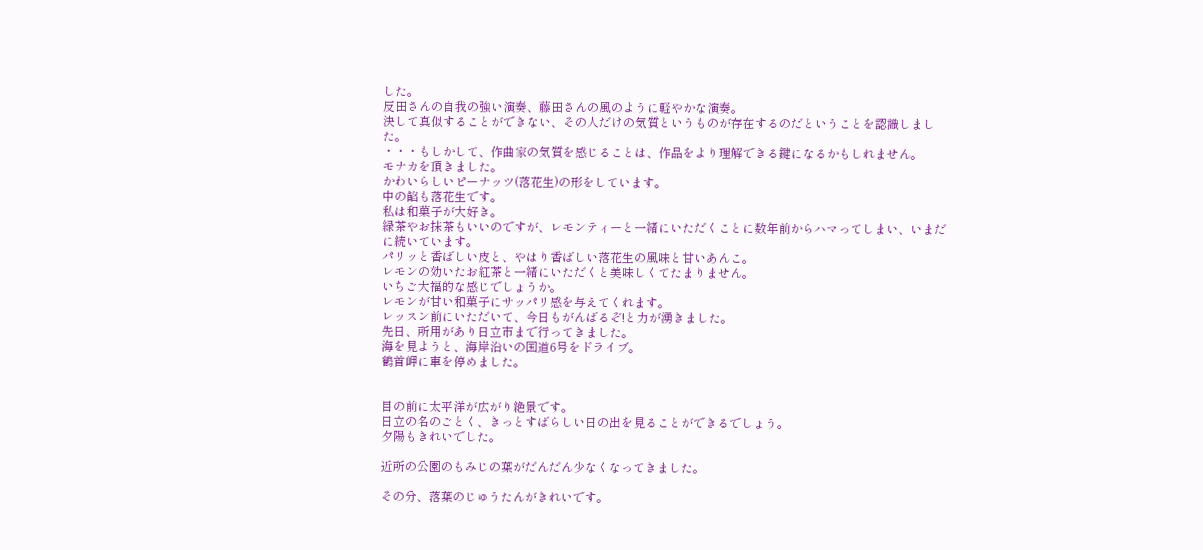した。
反田さんの自我の強い演奏、藤田さんの風のように軽やかな演奏。
決して真似することができない、その人だけの気質というものが存在するのだということを認識しました。
・・・もしかして、作曲家の気質を感じることは、作品をより理解できる鍵になるかもしれません。
モナカを頂きました。
かわいらしいピーナッツ(落花生)の形をしています。
中の餡も落花生です。
私は和菓子が大好き。
緑茶やお抹茶もいいのですが、レモンティーと一緒にいただくことに数年前からハマってしまい、いまだに続いています。
パリッと香ばしい皮と、やはり香ばしい落花生の風味と甘いあんこ。
レモンの効いたお紅茶と一緒にいただくと美味しくてたまりません。
いちご大福的な感じでしょうか。
レモンが甘い和菓子にサッパリ感を与えてくれます。
レッスン前にいただいて、今日もがんばるぞ!と力が湧きました。
先日、所用があり日立市まで行ってきました。
海を見ようと、海岸沿いの国道6号をドライブ。
鶴首岬に車を停めました。


目の前に太平洋が広がり絶景です。
日立の名のごとく、きっとすばらしい日の出を見ることができるでしょう。
夕陽もきれいでした。

近所の公園のもみじの葉がだんだん少なくなってきました。

その分、落葉のじゅうたんがきれいです。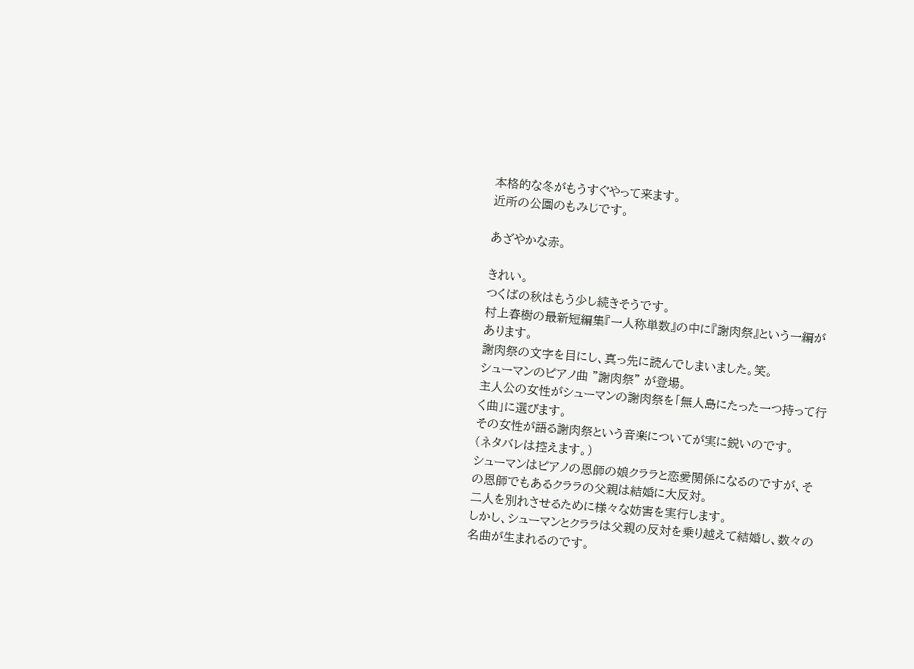本格的な冬がもうすぐやって来ます。
近所の公園のもみじです。

あざやかな赤。

きれい。
つくばの秋はもう少し続きそうです。
村上春樹の最新短編集『一人称単数』の中に『謝肉祭』という一編があります。
謝肉祭の文字を目にし、真っ先に読んでしまいました。笑。
シューマンのピアノ曲 ”謝肉祭” が登場。
主人公の女性がシューマンの謝肉祭を「無人島にたった一つ持って行く曲」に選びます。
その女性が語る謝肉祭という音楽についてが実に鋭いのです。
(ネタバレは控えます。)
シューマンはピアノの恩師の娘クララと恋愛関係になるのですが、その恩師でもあるクララの父親は結婚に大反対。
二人を別れさせるために様々な妨害を実行します。
しかし、シューマンとクララは父親の反対を乗り越えて結婚し、数々の名曲が生まれるのです。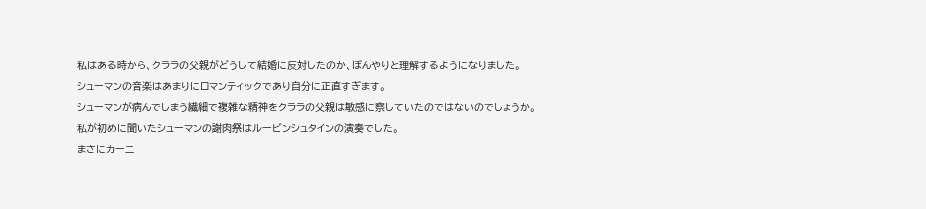私はある時から、クララの父親がどうして結婚に反対したのか、ぼんやりと理解するようになりました。
シューマンの音楽はあまりにロマンティックであり自分に正直すぎます。
シューマンが病んでしまう繊細で複雑な精神をクララの父親は敏感に察していたのではないのでしょうか。
私が初めに聞いたシューマンの謝肉祭はルービンシュタインの演奏でした。
まさにカーニ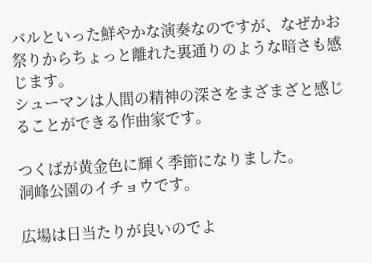バルといった鮮やかな演奏なのですが、なぜかお祭りからちょっと離れた裏通りのような暗さも感じます。
シューマンは人間の精神の深さをまざまざと感じることができる作曲家です。

つくばが黄金色に輝く季節になりました。
洞峰公園のイチョウです。

広場は日当たりが良いのでよ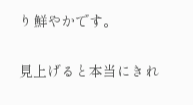り鮮やかです。

見上げると本当にきれ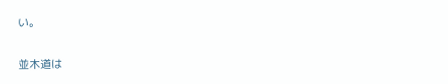い。


並木道は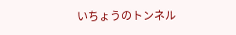いちょうのトンネル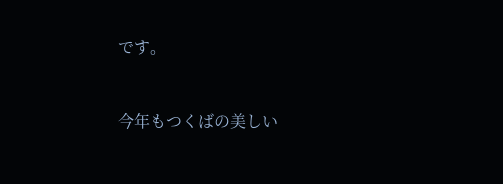です。


今年もつくばの美しい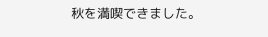秋を満喫できました。